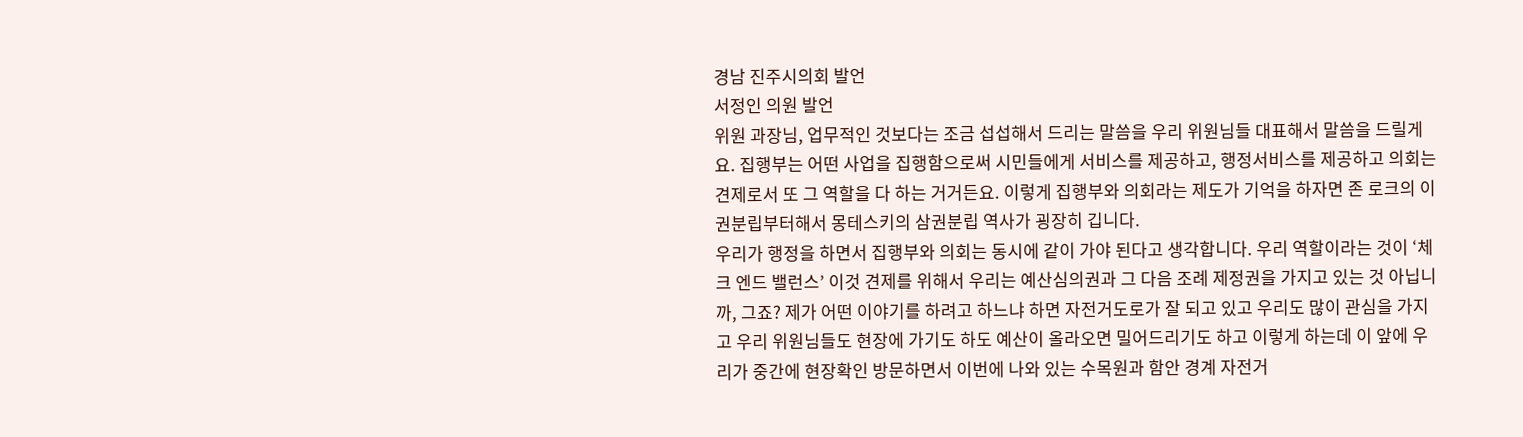경남 진주시의회 발언
서정인 의원 발언
위원 과장님, 업무적인 것보다는 조금 섭섭해서 드리는 말씀을 우리 위원님들 대표해서 말씀을 드릴게요. 집행부는 어떤 사업을 집행함으로써 시민들에게 서비스를 제공하고, 행정서비스를 제공하고 의회는 견제로서 또 그 역할을 다 하는 거거든요. 이렇게 집행부와 의회라는 제도가 기억을 하자면 존 로크의 이권분립부터해서 몽테스키의 삼권분립 역사가 굉장히 깁니다.
우리가 행정을 하면서 집행부와 의회는 동시에 같이 가야 된다고 생각합니다. 우리 역할이라는 것이 ‘체크 엔드 밸런스’ 이것 견제를 위해서 우리는 예산심의권과 그 다음 조례 제정권을 가지고 있는 것 아닙니까, 그죠? 제가 어떤 이야기를 하려고 하느냐 하면 자전거도로가 잘 되고 있고 우리도 많이 관심을 가지고 우리 위원님들도 현장에 가기도 하도 예산이 올라오면 밀어드리기도 하고 이렇게 하는데 이 앞에 우리가 중간에 현장확인 방문하면서 이번에 나와 있는 수목원과 함안 경계 자전거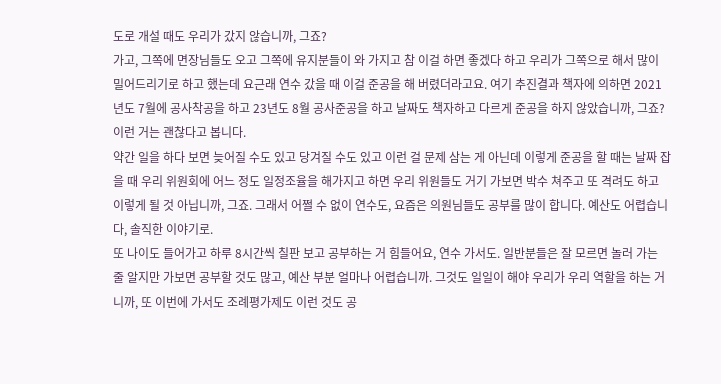도로 개설 때도 우리가 갔지 않습니까, 그죠?
가고, 그쪽에 면장님들도 오고 그쪽에 유지분들이 와 가지고 참 이걸 하면 좋겠다 하고 우리가 그쪽으로 해서 많이 밀어드리기로 하고 했는데 요근래 연수 갔을 때 이걸 준공을 해 버렸더라고요. 여기 추진결과 책자에 의하면 2021년도 7월에 공사착공을 하고 23년도 8월 공사준공을 하고 날짜도 책자하고 다르게 준공을 하지 않았습니까, 그죠? 이런 거는 괜찮다고 봅니다.
약간 일을 하다 보면 늦어질 수도 있고 당겨질 수도 있고 이런 걸 문제 삼는 게 아닌데 이렇게 준공을 할 때는 날짜 잡을 때 우리 위원회에 어느 정도 일정조율을 해가지고 하면 우리 위원들도 거기 가보면 박수 쳐주고 또 격려도 하고 이렇게 될 것 아닙니까, 그죠. 그래서 어쩔 수 없이 연수도, 요즘은 의원님들도 공부를 많이 합니다. 예산도 어렵습니다, 솔직한 이야기로.
또 나이도 들어가고 하루 8시간씩 칠판 보고 공부하는 거 힘들어요, 연수 가서도. 일반분들은 잘 모르면 놀러 가는 줄 알지만 가보면 공부할 것도 많고, 예산 부분 얼마나 어렵습니까. 그것도 일일이 해야 우리가 우리 역할을 하는 거니까, 또 이번에 가서도 조례평가제도 이런 것도 공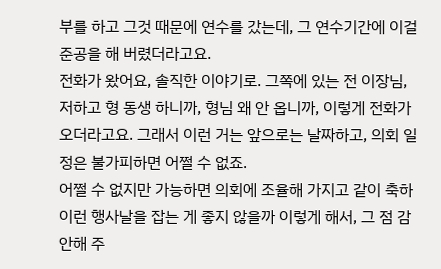부를 하고 그것 때문에 연수를 갔는데, 그 연수기간에 이걸 준공을 해 버렸더라고요.
전화가 왔어요, 솔직한 이야기로. 그쪽에 있는 전 이장님, 저하고 형 동생 하니까, 형님 왜 안 옵니까, 이렇게 전화가 오더라고요. 그래서 이런 거는 앞으로는 날짜하고, 의회 일정은 불가피하면 어쩔 수 없죠.
어쩔 수 없지만 가능하면 의회에 조율해 가지고 같이 축하 이런 행사날을 잡는 게 좋지 않을까 이렇게 해서, 그 점 감안해 주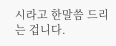시라고 한말씀 드리는 겁니다.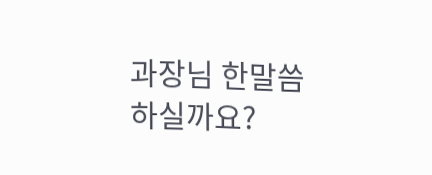과장님 한말씀 하실까요?